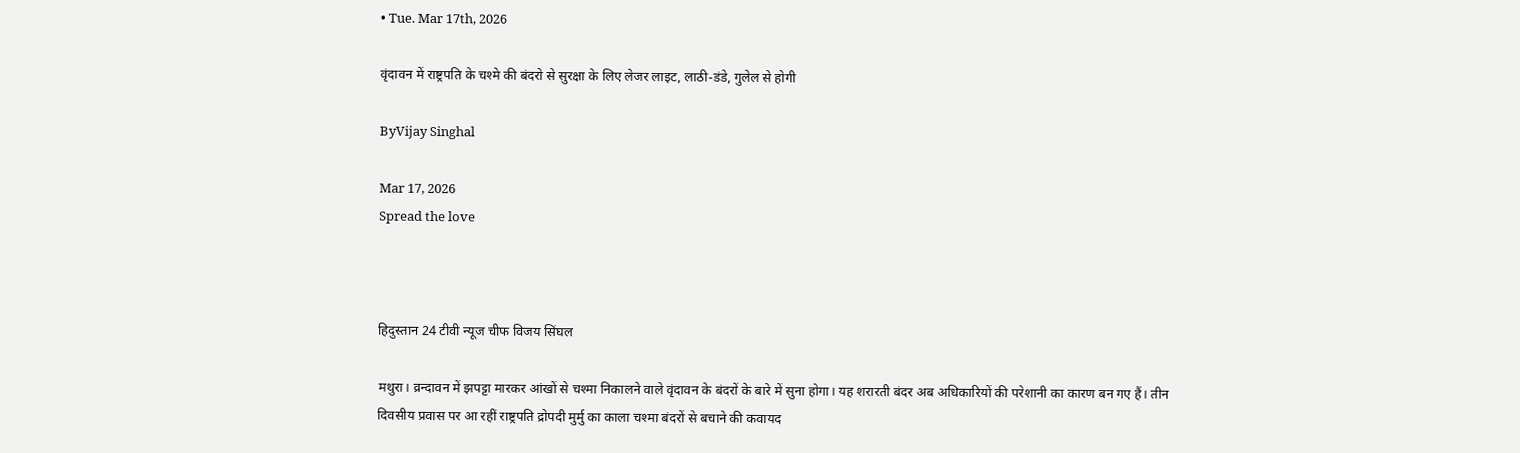• Tue. Mar 17th, 2026

वृंदावन में राष्ट्रपति के चश्मे की बंदरो से सुरक्षा के लिए लेजर लाइट, लाठी-डंडे, गुलेल से होगी

ByVijay Singhal

Mar 17, 2026
Spread the love



हिदुस्तान 24 टीवी न्यूज चीफ विजय सिंघल

मथुरा। व्रन्दावन में झपट्टा मारकर आंखों से चश्मा निकालने वाले वृंदावन के बंदरों के बारे में सुना होगा। यह शरारती बंदर अब अधिकारियों की परेशानी का कारण बन गए हैं। तीन दिवसीय प्रवास पर आ रहीं राष्ट्रपति द्रोपदी मुर्मु का काला चश्मा बंदरों से बचाने की कवायद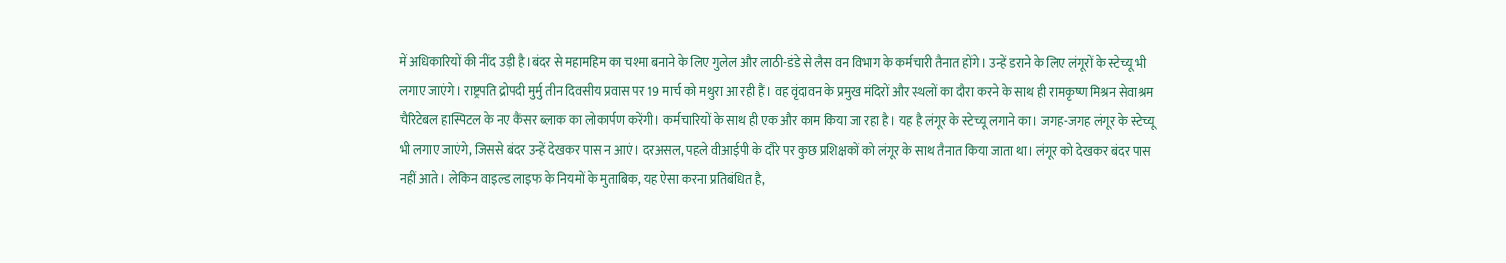में अधिकारियों की नींद उड़ी है।बंदर से महामहिम का चश्मा बनाने के लिए गुलेल और लाठी-डंडे से लैस वन विभाग के कर्मचारी तैनात होंगे। उन्हें डराने के लिए लंगूरों के स्टेच्यू भी लगाए जाएंगे। राष्ट्रपति द्रोपदी मुर्मु तीन दिवसीय प्रवास पर 19 मार्च को मथुरा आ रही हैं। वह वृंदावन के प्रमुख मंदिरों और स्थलों का दौरा करने के साथ ही रामकृष्ण मिश्रन सेवाश्रम चैरिटेबल हास्पिटल के नए कैंसर ब्लाक का लोकार्पण करेंगी। कर्मचारियों के साथ ही एक और काम किया जा रहा है। यह है लंगूर के स्टेच्यू लगाने का। जगह-जगह लंगूर के स्टेच्यू भी लगाए जाएंगे, जिससे बंदर उन्हें देखकर पास न आएं। दरअसल, पहले वीआईपी के दौरे पर कुछ प्रशिक्षकों को लंगूर के साथ तैनात किया जाता था। लंगूर को देखकर बंदर पास नहीं आते। लेकिन वाइल्ड लाइफ के नियमों के मुताबिक, यह ऐसा करना प्रतिबंधित है,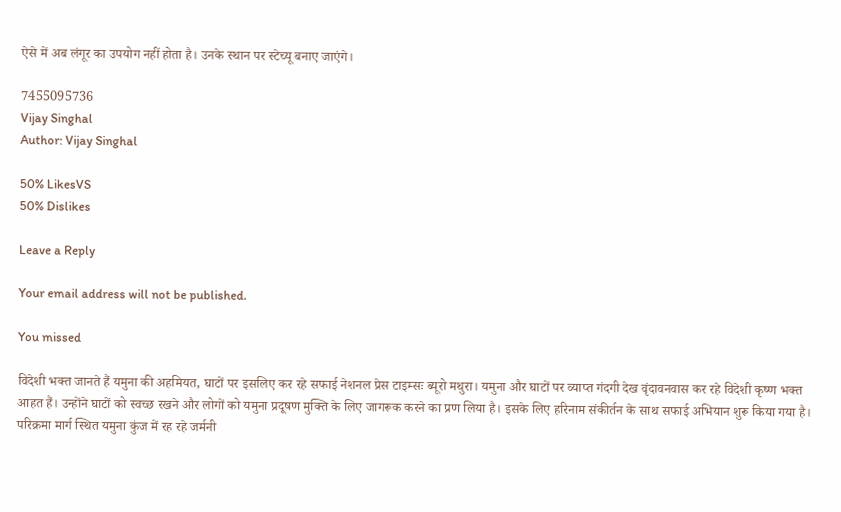ऐसे में अब लंगूर का उपयोग नहीं होता है। उनके स्थान पर स्टेच्यू बनाए जाएंगे।

7455095736
Vijay Singhal
Author: Vijay Singhal

50% LikesVS
50% Dislikes

Leave a Reply

Your email address will not be published.

You missed

विदेशी भक्त जानते हैं यमुना की अहमियत, घाटों पर इसलिए कर रहे सफाई नेशनल प्रेस टाइम्सः ब्यूरो मथुरा। यमुना और घाटों पर व्याप्त गंदगी देख वृंदावनवास कर रहे विदेशी कृष्ण भक्त आहत हैं। उन्होंने घाटों को स्वच्छ रखने और लोगों को यमुना प्रदूषण मुक्ति के लिए जागरूक करने का प्रण लिया है। इसके लिए हरिनाम संकीर्तन के साथ सफाई अभियान शुरू किया गया है। परिक्रमा मार्ग स्थित यमुना कुंज में रह रहे जर्मनी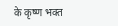के कृष्ण भक्त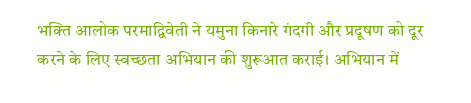भक्ति आलोक परमाद्विवेती ने यमुना किनारे गंदगी और प्रदूषण को दूर करने के लिए स्वच्छता अभियान की शुरूआत कराई। अभियान में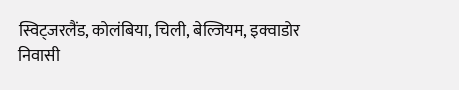स्विट्जरलैंड, कोलंबिया, चिली, बेल्जियम, इक्वाडोर निवासी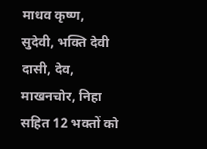माधव कृष्ण, सुदेवी, भक्ति देवी दासी, देव, माखनचोर, निहा सहित 12 भक्तों को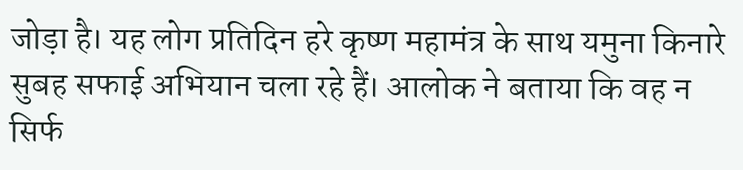जोड़ा है। यह लोग प्रतिदिन हरे कृष्ण महामंत्र के साथ यमुना किनारे सुबह सफाई अभियान चला रहे हैं। आलोक ने बताया कि वह न सिर्फ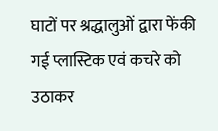घाटों पर श्रद्धालुओं द्वारा फेंकी गई प्लास्टिक एवं कचरे को उठाकर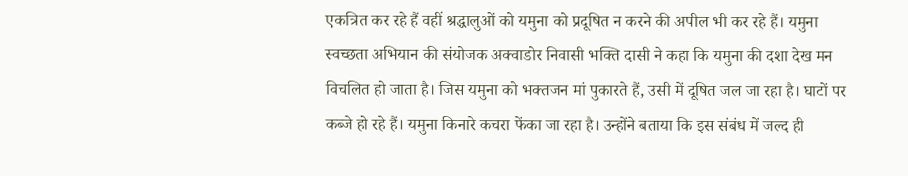एकत्रित कर रहे हैं वहीं श्रद्धालुओं को यमुना को प्रदूषित न करने की अपील भी कर रहे हैं। यमुना स्वच्छता अभियान की संयोजक अक्वाडोर निवासी भक्ति दासी ने कहा कि यमुना की दशा देख मन विचलित हो जाता है। जिस यमुना को भक्तजन मां पुकारते हैं, उसी में दूषित जल जा रहा है। घाटों पर कब्जे हो रहे हैं। यमुना किनारे कचरा फेंका जा रहा है। उन्होंने बताया कि इस संबंध में जल्द ही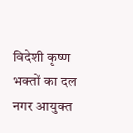विदेशी कृष्ण भक्तों का दल नगर आयुक्त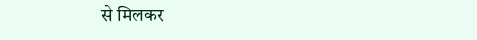से मिलकर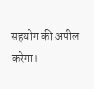सहयोग की अपील करेगा।